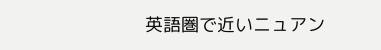英語圏で近いニュアン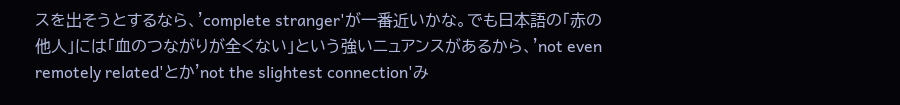スを出そうとするなら、'complete stranger'が一番近いかな。でも日本語の「赤の他人」には「血のつながりが全くない」という強いニュアンスがあるから、'not even remotely related'とか'not the slightest connection'み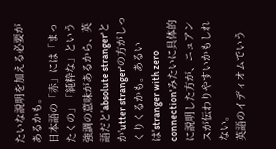たいな説明を加える必要があるかも。
日本語の「赤」には「まったくの」「純粋な」という強調の意味があるから、英語だと'absolute stranger'とか'utter stranger'の方がしっくりくるかも。あるいは'stranger with zero connection'みたいに具体的に説明した方が、ニュアンスが伝わりやすいかもしれない。
英語のイディオムでいう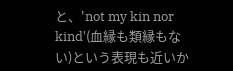と、'not my kin nor kind'(血縁も類縁もない)という表現も近いか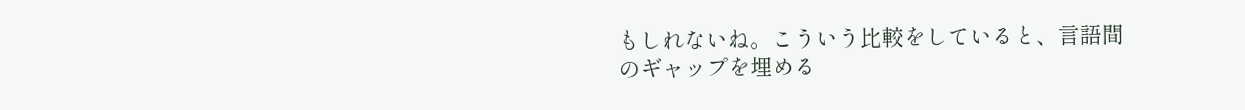もしれないね。こういう比較をしていると、言語間のギャップを埋める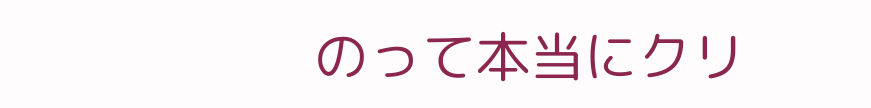のって本当にクリ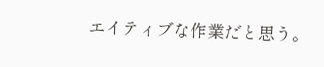エイティブな作業だと思う。